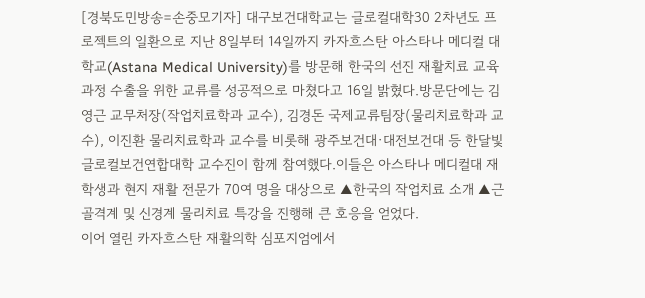[경북도민방송=손중모기자] 대구보건대학교는 글로컬대학30 2차년도 프로젝트의 일환으로 지난 8일부터 14일까지 카자흐스탄 아스타나 메디컬 대학교(Astana Medical University)를 방문해 한국의 선진 재활치료 교육과정 수출을 위한 교류를 성공적으로 마쳤다고 16일 밝혔다.방문단에는 김영근 교무처장(작업치료학과 교수), 김경돈 국제교류팀장(물리치료학과 교수), 이진환 물리치료학과 교수를 비롯해 광주보건대·대전보건대 등 한달빛글로컬보건연합대학 교수진이 함께 참여했다.이들은 아스타나 메디컬대 재학생과 현지 재활 전문가 70여 명을 대상으로 ▲한국의 작업치료 소개 ▲근골격계 및 신경계 물리치료 특강을 진행해 큰 호응을 얻었다.
이어 열린 카자흐스탄 재활의학 심포지엄에서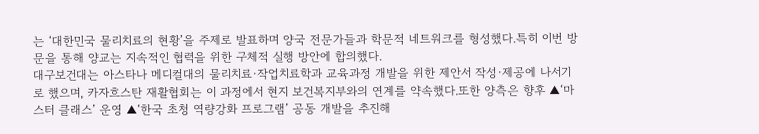는 ‘대한민국 물리치료의 현황’을 주제로 발표하며 양국 전문가들과 학문적 네트워크를 형성했다.특히 이번 방문을 통해 양교는 지속적인 협력을 위한 구체적 실행 방안에 합의했다.
대구보건대는 아스타나 메디컬대의 물리치료·작업치료학과 교육과정 개발을 위한 제안서 작성·제공에 나서기로 했으며, 카자흐스탄 재활협회는 이 과정에서 현지 보건복지부와의 연계를 약속했다.또한 양측은 향후 ▲‘마스터 클래스’ 운영 ▲‘한국 초청 역량강화 프로그램’ 공동 개발을 추진해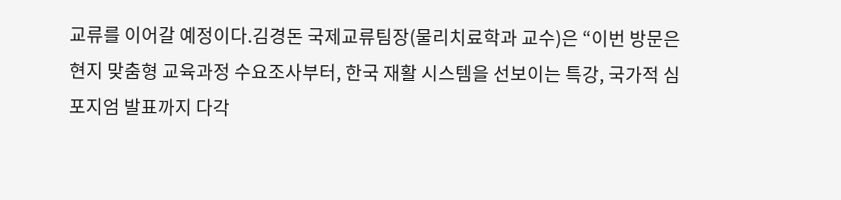교류를 이어갈 예정이다.김경돈 국제교류팀장(물리치료학과 교수)은 “이번 방문은 현지 맞춤형 교육과정 수요조사부터, 한국 재활 시스템을 선보이는 특강, 국가적 심포지엄 발표까지 다각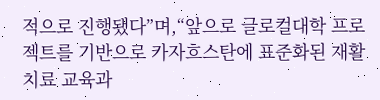적으로 진행됐다”며,“앞으로 글로컬대학 프로젝트를 기반으로 카자흐스탄에 표준화된 재활치료 교육과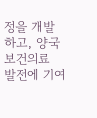정을 개발하고, 양국 보건의료 발전에 기여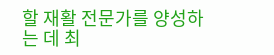할 재활 전문가를 양성하는 데 최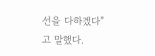선을 다하겠다”고 말했다.